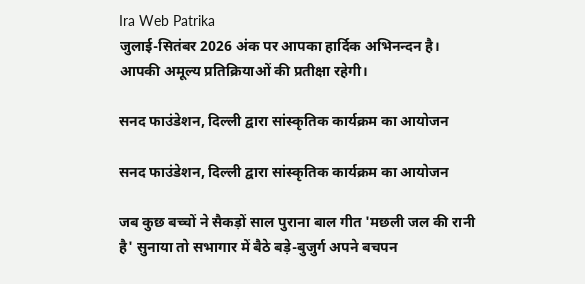Ira Web Patrika
जुलाई-सितंबर 2026 अंक पर आपका हार्दिक अभिनन्दन है। आपकी अमूल्य प्रतिक्रियाओं की प्रतीक्षा रहेगी।

सनद फाउंडेशन, दिल्ली द्वारा सांस्कृतिक कार्यक्रम का आयोजन

सनद फाउंडेशन, दिल्ली द्वारा सांस्कृतिक कार्यक्रम का आयोजन

जब कुछ बच्चों ने सैकड़ों साल पुराना बाल गीत 'मछली जल की रानी है' सुनाया तो सभागार में बैठे बड़े-बुजुर्ग अपने बचपन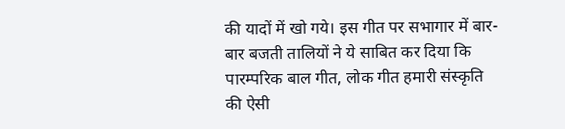की यादों में खो गये। इस गीत पर सभागार में बार-बार बजती तालियों ने ये साबित कर दिया कि पारम्परिक बाल गीत, लोक गीत हमारी संस्कृति की ऐसी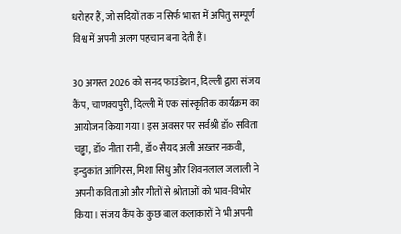धरोहर हैं, जो सदियों तक न सिर्फ भारत में अपितु सम्पूर्ण विश्व में अपनी अलग पहचान बना देती हैं।

30 अगस्त 2026 को सनद फाउंडेशन, दिल्ली द्वारा संजय कैंप, चाणक्यपुरी, दिल्ली में एक सांस्कृतिक कार्यक्रम का आयोजन किया गया। इस अवसर पर सर्वश्री डॉ० सविता चड्ढा, डॉ० नीता रानी, डॉ० सैयद अली अख़्तर नक़वी, इन्दुकांत आंगिरस, मिशा सिंधु और शिवनलाल जलाली ने अपनी कविताओ और गीतों से श्रोताओं को भाव-विभोर किया। संजय कैंप के कुछ बाल कलाकारों ने भी अपनी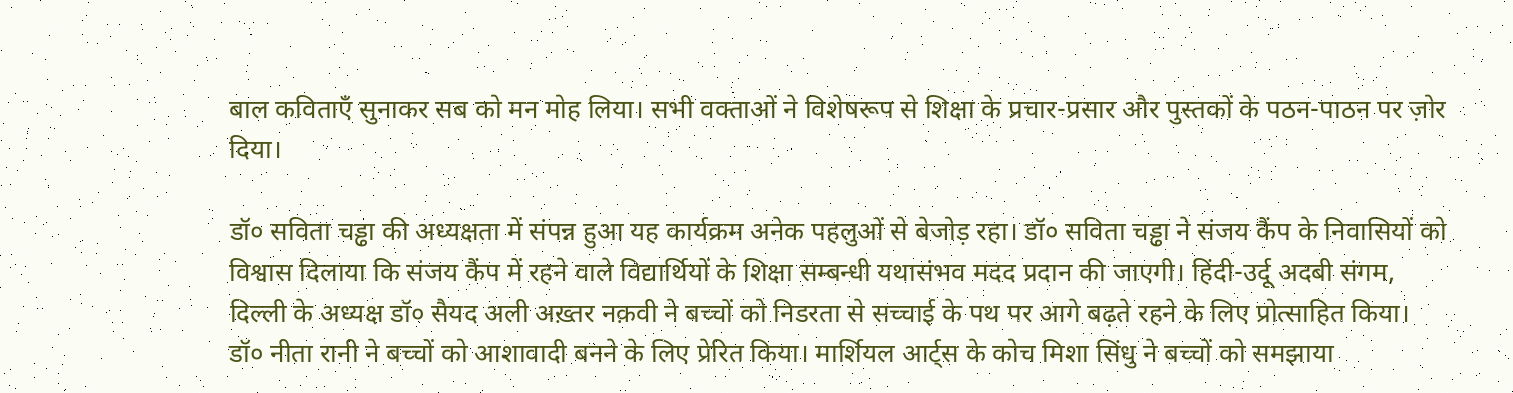बाल कविताएँ सुनाकर सब को मन मोह लिया। सभी वक्ताओं ने विशेषरूप से शिक्षा के प्रचार-प्रसार और पुस्तकों के पठन-पाठन पर ज़ोर दिया।

डॉ० सविता चड्ढा की अध्यक्षता में संपन्न हुआ यह कार्यक्रम अनेक पहलुओं से बेजोड़ रहा। डॉ० सविता चड्ढा ने संजय कैंप के निवासियों को विश्वास दिलाया कि संजय कैंप में रहने वाले विद्यार्थियों के शिक्षा सम्बन्धी यथासंभव मदद प्रदान की जाएगी। हिंदी-उर्दू अदबी संगम, दिल्ली के अध्यक्ष डॉ० सैयद अली अख़्तर नक़वी ने बच्चों को निडरता से सच्चाई के पथ पर आगे बढ़ते रहने के लिए प्रोत्साहित किया। डॉ० नीता रानी ने बच्चों को आशावादी बनने के लिए प्रेरित किया। मार्शियल आर्ट्स के कोच मिशा सिंधु ने बच्चों को समझाया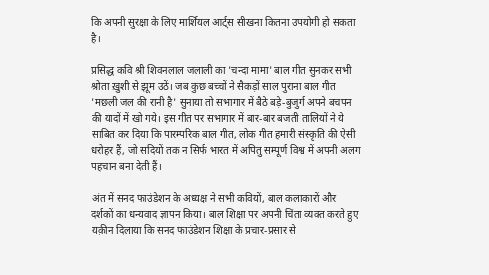कि अपनी सुरक्षा के लिए मार्शियल आर्ट्स सीखना कितना उपयोगी हो सकता है।

प्रसिद्ध कवि श्री शिवनलाल जलाली का 'चन्दा मामा' बाल गीत सुनकर सभी श्रोता ख़ुशी से झूम उठें। जब कुछ बच्चों ने सैकड़ों साल पुराना बाल गीत 'मछली जल की रानी है' सुनाया तो सभागार में बैठे बड़े-बुजुर्ग अपने बचपन की यादों में खो गये। इस गीत पर सभागार में बार-बार बजती तालियों ने ये साबित कर दिया कि पारम्परिक बाल गीत, लोक गीत हमारी संस्कृति की ऐसी धरोहर हैं, जो सदियों तक न सिर्फ भारत में अपितु सम्पूर्ण विश्व में अपनी अलग पहचान बना देती हैं।

अंत में सनद फाउंडेशन के अध्यक्ष ने सभी कवियों, बाल कलाकारों और दर्शकों का धन्यवाद ज्ञापन किया। बाल शिक्षा पर अपनी चिंता व्यक्त करते हुए यक़ीन दिलाया कि सनद फाउंडेशन शिक्षा के प्रचार-प्रसार से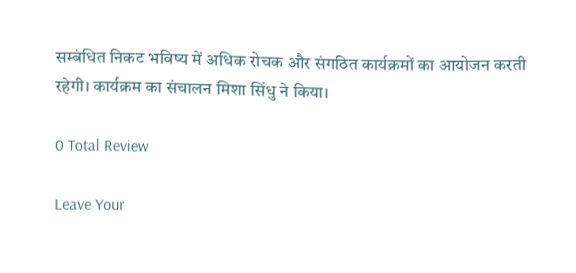सम्बंधित निकट भविष्य में अधिक रोचक और संगठित कार्यक्रमों का आयोजन करती रहेगी। कार्यक्रम का संचालन मिशा सिंधु ने किया।

0 Total Review

Leave Your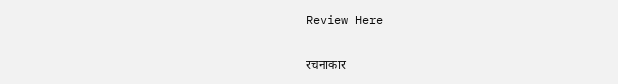Review Here

रचनाकार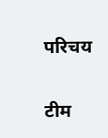परिचय

टीम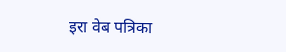इरा वेब पत्रिका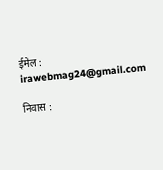ईमेल : irawebmag24@gmail.com

निवास :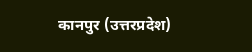कानपुर (उत्तरप्रदेश)